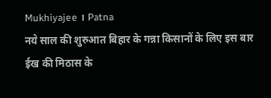Mukhiyajee । Patna
नये साल की शुरुआत बिहार के गन्ना किसानों के लिए इस बार ईख की मिठास के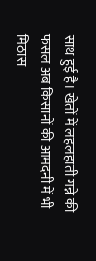साथ हुई है। खेतों में लहलहाती गन्ने की फसल अब किसानों की आमदनी में भी मिठास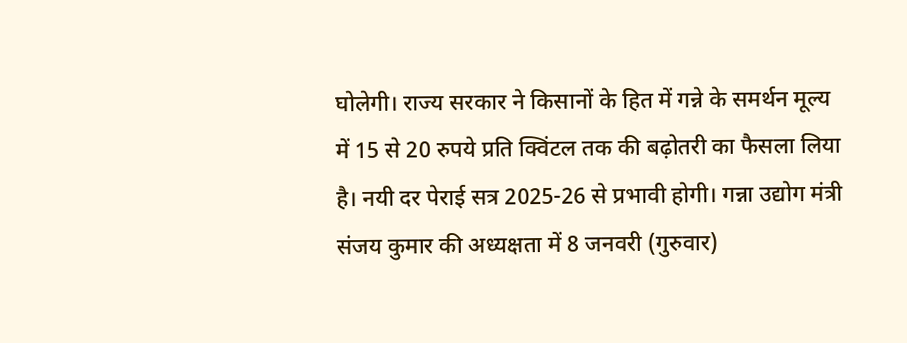घोलेगी। राज्य सरकार ने किसानों के हित में गन्ने के समर्थन मूल्य में 15 से 20 रुपये प्रति क्विंटल तक की बढ़ोतरी का फैसला लिया है। नयी दर पेराई सत्र 2025-26 से प्रभावी होगी। गन्ना उद्योग मंत्री संजय कुमार की अध्यक्षता में 8 जनवरी (गुरुवार)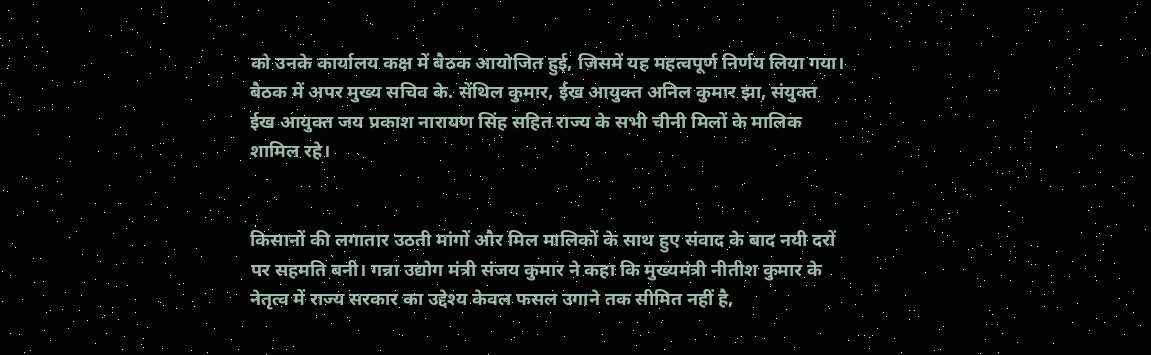को उनके कार्यालय कक्ष में बैठक आयोजित हुई, जिसमें यह महत्वपूर्ण निर्णय लिया गया। बैठक में अपर मुख्य सचिव के. सेंथिल कुमार, ईख आयुक्त अनिल कुमार झा, संयुक्त ईख आयुक्त जय प्रकाश नारायण सिंह सहित राज्य के सभी चीनी मिलों के मालिक शामिल रहे।


किसानों की लगातार उठती मांगों और मिल मालिकों के साथ हुए संवाद के बाद नयी दरों पर सहमति बनी। गन्ना उद्योग मंत्री संजय कुमार ने कहा कि मुख्यमंत्री नीतीश कुमार के नेतृत्व में राज्य सरकार का उद्देश्य केवल फसल उगाने तक सीमित नहीं है,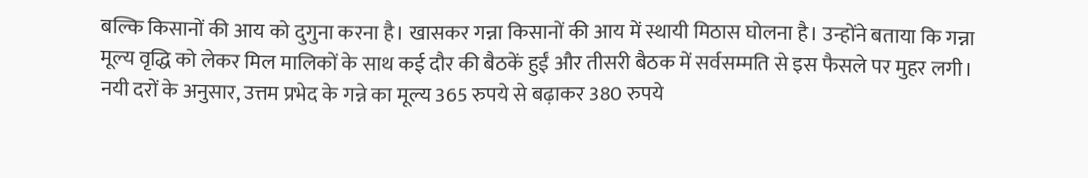बल्कि किसानों की आय को दुगुना करना है। खासकर गन्ना किसानों की आय में स्थायी मिठास घोलना है। उन्होंने बताया कि गन्ना मूल्य वृद्धि को लेकर मिल मालिकों के साथ कई दौर की बैठकें हुईं और तीसरी बैठक में सर्वसम्मति से इस फैसले पर मुहर लगी। नयी दरों के अनुसार, उत्तम प्रभेद के गन्ने का मूल्य 365 रुपये से बढ़ाकर 380 रुपये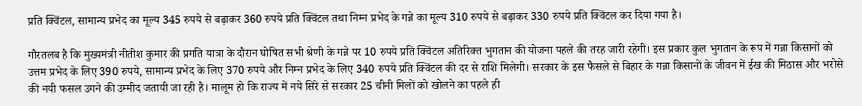प्रति क्विंटल, सामान्य प्रभेद का मूल्य 345 रुपये से बढ़ाकर 360 रुपये प्रति क्विंटल तथा निम्न प्रभेद के गन्ने का मूल्य 310 रुपये से बढ़ाकर 330 रुपये प्रति क्विंटल कर दिया गया है।

गौरतलब है कि मुख्यमंत्री नीतीश कुमार की प्रगति यात्रा के दौरान घोषित सभी श्रेणी के गन्ने पर 10 रुपये प्रति क्विंटल अतिरिक्त भुगतान की योजना पहले की तरह जारी रहेगी। इस प्रकार कुल भुगतान के रूप में गन्ना किसानों को उत्तम प्रभेद के लिए 390 रुपये, सामान्य प्रभेद के लिए 370 रुपये और निम्न प्रभेद के लिए 340 रुपये प्रति क्विंटल की दर से राशि मिलेगी। सरकार के इस फैसले से बिहार के गन्ना किसानों के जीवन में ईख की मिठास और भरोसे की नयी फसल उगने की उम्मीद जतायी जा रही है। मालूम हो कि राज्य में नये सिरे से सरकार 25 चीनी मिलों को खोलने का पहले ही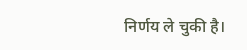निर्णय ले चुकी है।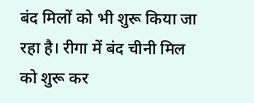बंद मिलों को भी शुरू किया जा रहा है। रीगा में बंद चीनी मिल को शुरू कर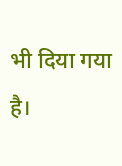भी दिया गया है।